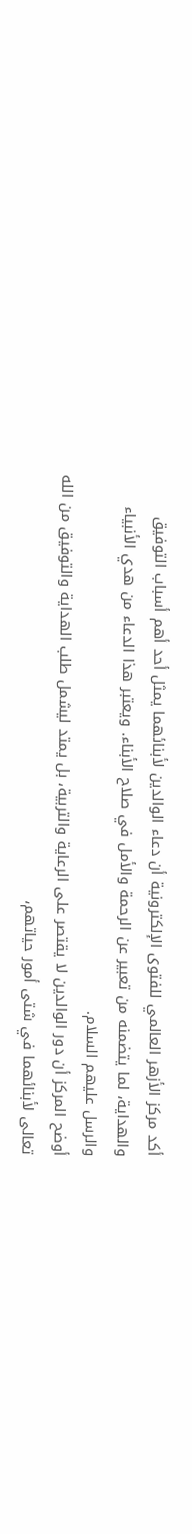أكد مركز الأزهر العالمي للفتوى الإلكترونية أن دعاء الوالدين لأبنائهما يمثل أحد أهم أسباب التوفيق والهداية، لما يتضمنه من تعبير عن الرحمة والأمل في صلاح الأبناء. ويعتبر هذا الدعاء من هدي الأنبياء والرسل عليهم السلام.
أوضح المركز أن دور الوالدين لا يقتصر على الرعاية والتربية، بل يمتد ليشمل طلب الهداية والتوفيق من الله تعالى لأبنائهما في شتى أمور حياتهم،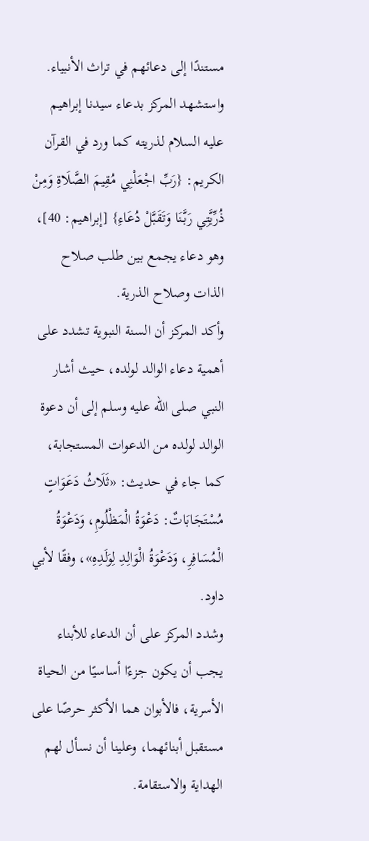مستندًا إلى دعائهم في تراث الأنبياء.
واستشهد المركز بدعاء سيدنا إبراهيم عليه السلام لذريته كما ورد في القرآن الكريم: {رَبِّ اجْعَلْنِي مُقِيمَ الصَّلَاةِ وَمِنْ ذُرِّيَّتِي رَبَّنَا وَتَقَبَّلْ دُعَاءِ} [إبراهيم: 40]، وهو دعاء يجمع بين طلب صلاح الذات وصلاح الذرية.
وأكد المركز أن السنة النبوية تشدد على أهمية دعاء الوالد لولده، حيث أشار النبي صلى الله عليه وسلم إلى أن دعوة الوالد لولده من الدعوات المستجابة، كما جاء في حديث: «ثَلَاثُ دَعَوَاتٍ مُسْتَجَابَاتٌ: دَعْوَةُ الْمَظْلُومِ، وَدَعْوَةُ الْمُسَافِرِ، وَدَعْوَةُ الْوَالِدِ لِوَلَدِهِ»، وفقًا لأبي داود.
وشدد المركز على أن الدعاء للأبناء يجب أن يكون جزءًا أساسيًا من الحياة الأسرية، فالأبوان هما الأكثر حرصًا على مستقبل أبنائهما، وعلينا أن نسأل لهم الهداية والاستقامة.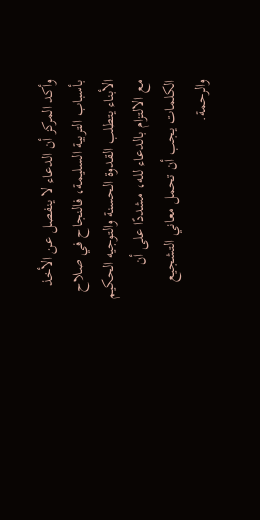وأكد المركز أن الدعاء لا ينفصل عن الأخذ بأسباب التربية السليمة، فالنجاح في صلاح الأبناء يتطلب القدوة الحسنة والتوجيه الحكيم مع الالتزام بالدعاء لله، مشددًا على أن الكلمات يجب أن تحمل معاني التشجيع والرحمة.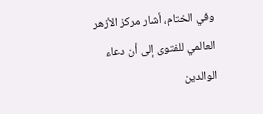وفي الختام، أشار مركز الأزهر العالمي للفتوى إلى أن دعاء الوالدين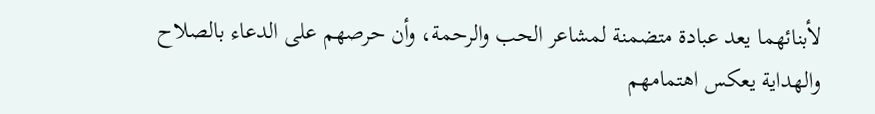لأبنائهما يعد عبادة متضمنة لمشاعر الحب والرحمة، وأن حرصهم على الدعاء بالصلاح والهداية يعكس اهتمامهم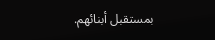بمستقبل أبنائهم.